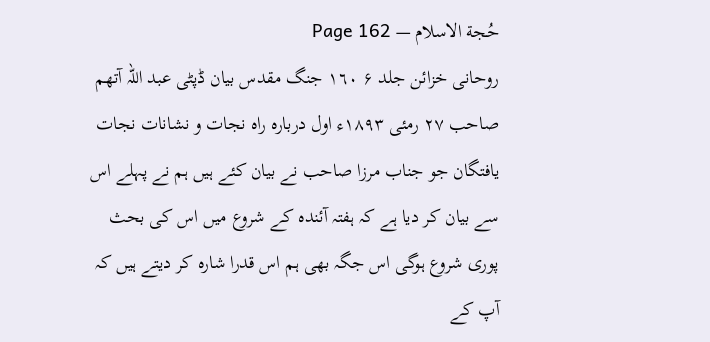حُجة الاسلام — Page 162
روحانی خزائن جلد ۶ ١٦٠ جنگ مقدس بیان ڈپٹی عبد اللہ آتھم صاحب ۲۷ رمئی ۱۸۹۳ء اول درباره راه نجات و نشانات نجات یافتگان جو جناب مرزا صاحب نے بیان کئے ہیں ہم نے پہلے اس سے بیان کر دیا ہے کہ ہفتہ آئندہ کے شروع میں اس کی بحث پوری شروع ہوگی اس جگہ بھی ہم اس قدرا شارہ کر دیتے ہیں کہ آپ کے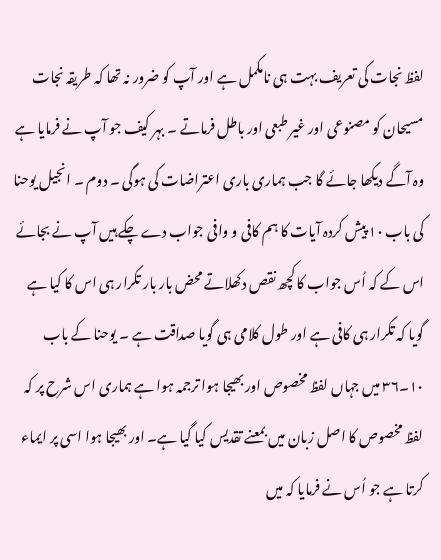لفظ نجات کی تعریف بہت ہی نامکمل ہے اور آپ کو ضرور نہ تھا کہ طریقہ نجات مسیحان کو مصنوعی اور غیر طبعی اور باطل فرماتے ۔ بہر کیف جو آپ نے فرمایا ہے وہ آگے دیکھا جائے گا جب ہماری باری اعتراضات کی ہوگی ۔ دوم ۔ انجیل یوحنا کی باب ۱۰ پیش کردہ آیات کا ہم کافی و وافی جواب دے چکے ہیں آپ نے بجائے اس کے کہ اُس جواب کا کچھ نقص دکھلاتے محض بار بار تکرار ہی اس کا کیا ہے گویا کہ تکرار ہی کافی ہے اور طول کلامی ہی گویا صداقت ہے ۔ یوحنا کے باب ۱۰۔۳۶ میں جہاں لفظ مخصوص اور بھیجا ہوا ترجمہ ہوا ہے ہماری اس شرح پر کہ لفظ مخصوص کا اصل زبان میں بمعنے تقدیس کیا گیا ہے۔ اور بھیجا ہوا اسی پر ایماء کرتا ہے جو اُس نے فرمایا کہ میں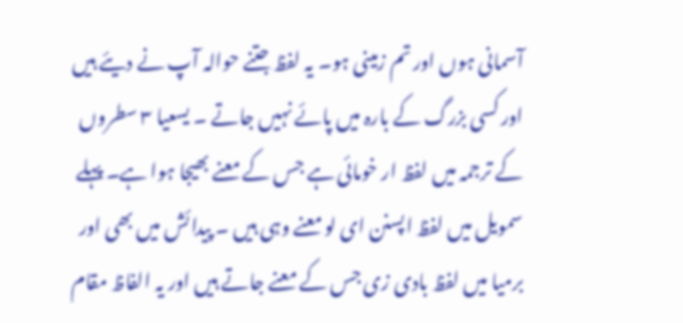آسمانی ہوں اور تم زمینی ہو۔ یہ لفظ جتنے حوالہ آپ نے دیئے ہیں اور کسی بزرگ کے بارہ میں پائے نہیں جاتے ۔ یسعیا ۳ سطروں کے ترجمہ میں لفظ ار خومائی ہے جس کے معنے بھیجا ہوا ہے۔ پہلے سمویل میں لفظ اپسنن ای لو معنے وہی ہیں ۔ پیدائش میں بھی اور برمیا میں لفظ بادی زی جس کے معنے جاتے ہیں اور یہ الفاظ مقام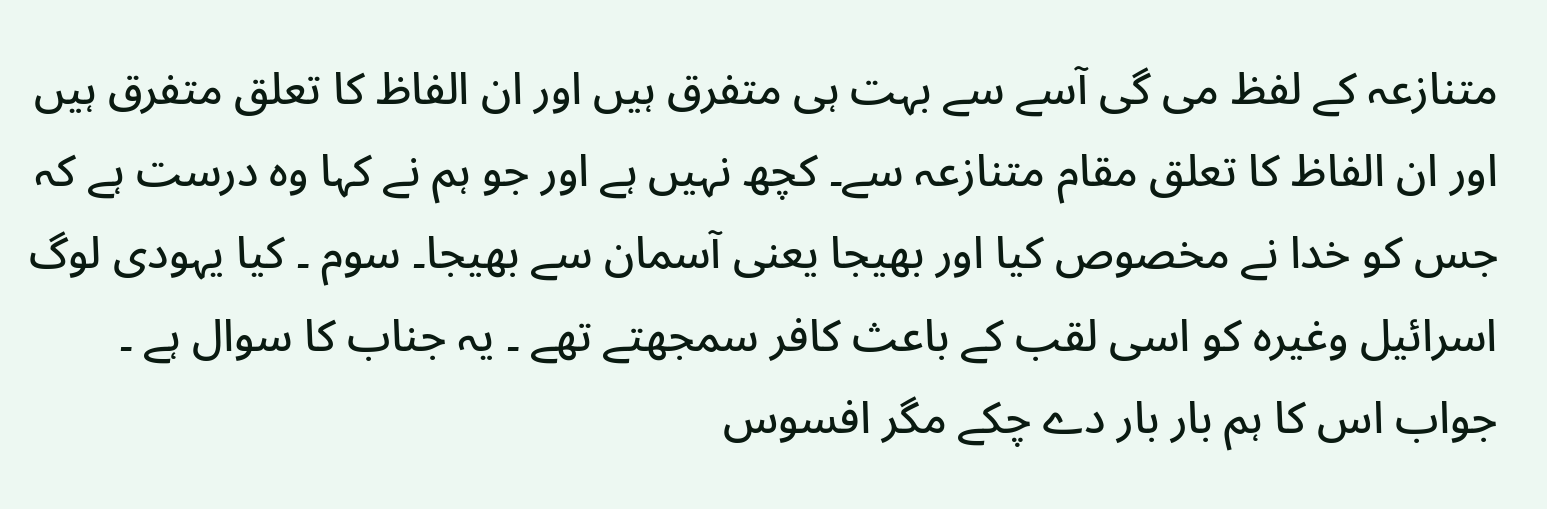متنازعہ کے لفظ می گی آسے سے بہت ہی متفرق ہیں اور ان الفاظ کا تعلق متفرق ہیں اور ان الفاظ کا تعلق مقام متنازعہ سے۔ کچھ نہیں ہے اور جو ہم نے کہا وہ درست ہے کہ جس کو خدا نے مخصوص کیا اور بھیجا یعنی آسمان سے بھیجا۔ سوم ۔ کیا یہودی لوگ اسرائیل وغیرہ کو اسی لقب کے باعث کافر سمجھتے تھے ۔ یہ جناب کا سوال ہے ۔ جواب اس کا ہم بار بار دے چکے مگر افسوس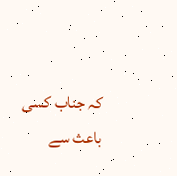کہ جناب کسی باعث سے